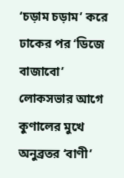‘চড়াম চড়াম’ করে ঢাকের পর ‘ডিজে বাজাবো’ লোকসভার আগে কুণালের মুখে অনুব্রতর ‘বাণী’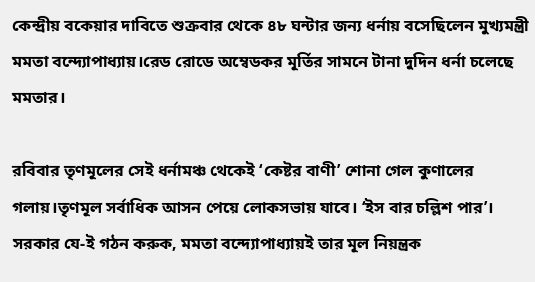কেন্দ্রীয় বকেয়ার দাবিতে শুক্রবার থেকে ৪৮ ঘন্টার জন্য ধর্নায় বসেছিলেন মুখ্যমন্ত্রী মমতা বন্দ্যোপাধ্যায়।রেড রোডে অম্বেডকর মূর্তির সামনে টানা দুদিন ধর্না চলেছে মমতার।

রবিবার তৃণমূলের সেই ধর্নামঞ্চ থেকেই ‘কেষ্টর বাণী’ শোনা গেল কুণালের গলায়।তৃণমূল সর্বাধিক আসন পেয়ে লোকসভায় যাবে। ‘ইস বার চল্লিশ পার’।
সরকার যে-ই গঠন করুক, মমতা বন্দ্যোপাধ্যায়ই তার মূল নিয়ন্ত্রক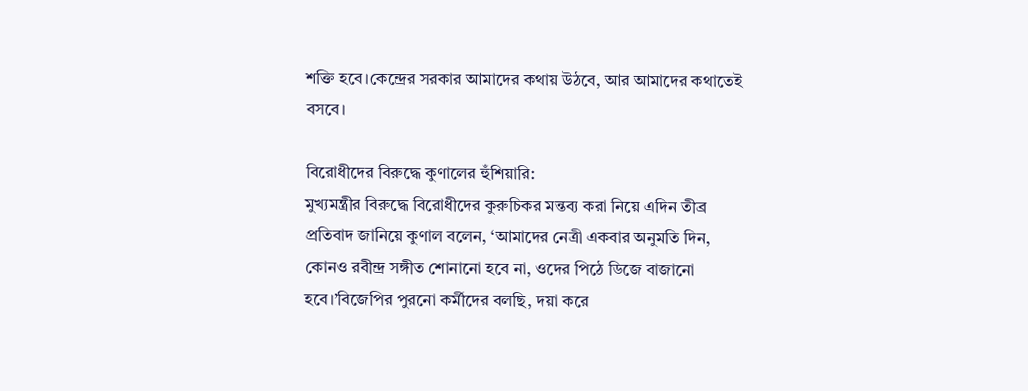শক্তি হবে।কেন্দ্রের সরকার আমাদের কথায় উঠবে, আর আমাদের কথাতেই বসবে।

বিরোধীদের বিরুদ্ধে কুণালের হুঁশিয়ারি:
মুখ্যমন্ত্রীর বিরুদ্ধে বিরোধীদের কুরুচিকর মন্তব্য করা নিয়ে এদিন তীব্র প্রতিবাদ জানিয়ে কুণাল বলেন, ‘আমাদের নেত্রী একবার অনুমতি দিন, কোনও রবীন্দ্র সঙ্গীত শোনানো হবে না, ওদের পিঠে ডিজে বাজানো হবে।’বিজেপির পুরনো কর্মীদের বলছি, দয়া করে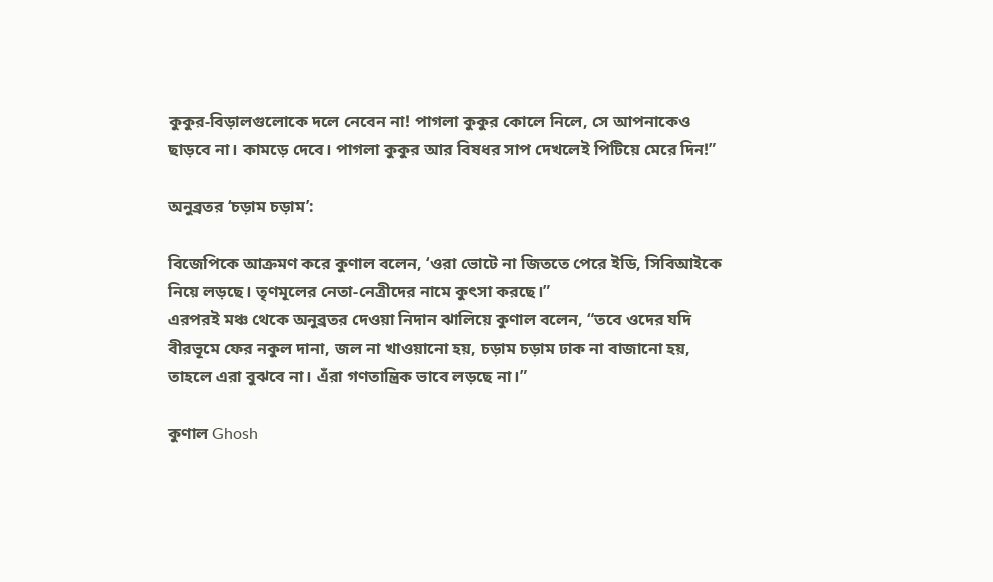কুকুর-বিড়ালগুলোকে দলে নেবেন না! পাগলা কুকুর কোলে নিলে, সে আপনাকেও ছাড়বে না। কামড়ে দেবে। পাগলা কুকুর আর বিষধর সাপ দেখলেই পিটিয়ে মেরে দিন!”

অনুব্রতর ‘চড়াম চড়াম’:

বিজেপিকে আক্রমণ করে কুণাল বলেন, ‘ওরা ভোটে না জিততে পেরে ইডি, সিবিআইকে নিয়ে লড়ছে। তৃণমূলের নেতা-নেত্রীদের নামে কুৎসা করছে।”
এরপরই মঞ্চ থেকে অনুব্রতর দেওয়া নিদান ঝালিয়ে কুণাল বলেন, “তবে ওদের যদি বীরভূমে ফের নকুল দানা, জল না খাওয়ানো হয়, চড়াম চড়াম ঢাক না বাজানো হয়, তাহলে এরা বুঝবে না। এঁরা গণতান্ত্রিক ভাবে লড়ছে না।”

কুণাল Ghosh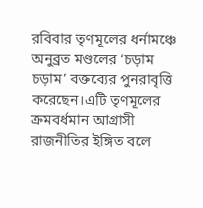রবিবার তৃণমূলের ধর্নামঞ্চে অনুব্রত মণ্ডলের ‘চড়াম চড়াম’ বক্তব্যের পুনরাবৃত্তি করেছেন।এটি তৃণমূলের ক্রমবর্ধমান আগ্রাসী রাজনীতির ইঙ্গিত বলে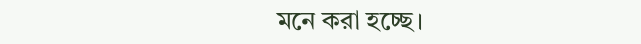মনে করা হচ্ছে।